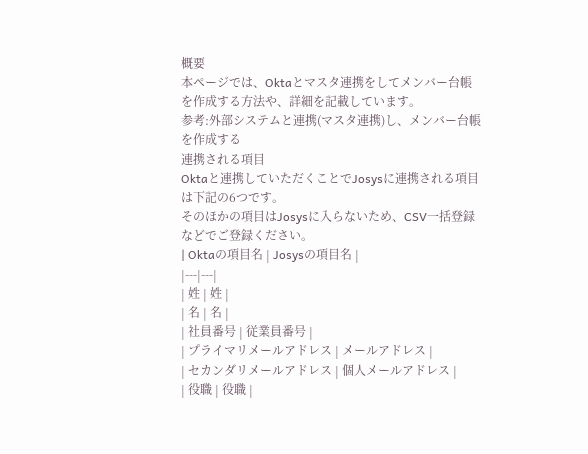概要
本ページでは、Oktaとマスタ連携をしてメンバー台帳を作成する方法や、詳細を記載しています。
参考:外部システムと連携(マスタ連携)し、メンバー台帳を作成する
連携される項目
Oktaと連携していただくことでJosysに連携される項目は下記の6つです。
そのほかの項目はJosysに入らないため、CSV一括登録などでご登録ください。
| Oktaの項目名 | Josysの項目名 |
|---|---|
| 姓 | 姓 |
| 名 | 名 |
| 社員番号 | 従業員番号 |
| プライマリメールアドレス | メールアドレス |
| セカンダリメールアドレス | 個人メールアドレス |
| 役職 | 役職 |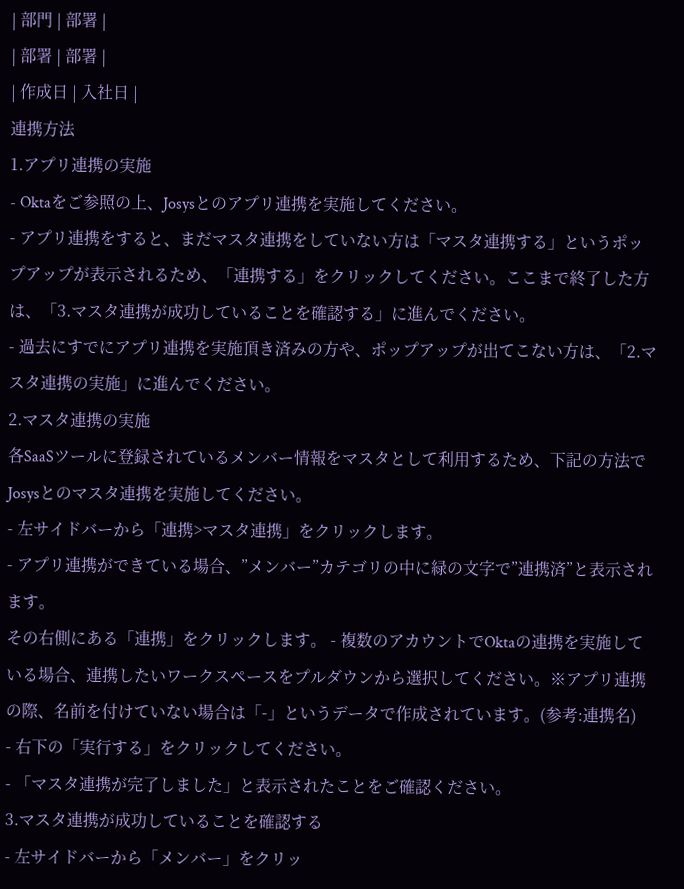| 部門 | 部署 |
| 部署 | 部署 |
| 作成日 | 入社日 |
連携方法
1.アプリ連携の実施
- Oktaをご参照の上、Josysとのアプリ連携を実施してください。
- アプリ連携をすると、まだマスタ連携をしていない方は「マスタ連携する」というポップアップが表示されるため、「連携する」をクリックしてください。ここまで終了した方は、「3.マスタ連携が成功していることを確認する」に進んでください。
- 過去にすでにアプリ連携を実施頂き済みの方や、ポップアップが出てこない方は、「2.マスタ連携の実施」に進んでください。
2.マスタ連携の実施
各SaaSツールに登録されているメンバー情報をマスタとして利用するため、下記の方法でJosysとのマスタ連携を実施してください。
- 左サイドバーから「連携>マスタ連携」をクリックします。
- アプリ連携ができている場合、”メンバー”カテゴリの中に緑の文字で”連携済”と表示されます。
その右側にある「連携」をクリックします。 - 複数のアカウントでOktaの連携を実施している場合、連携したいワークスペースをプルダウンから選択してください。※アプリ連携の際、名前を付けていない場合は「-」というデータで作成されています。(参考:連携名)
- 右下の「実行する」をクリックしてください。
- 「マスタ連携が完了しました」と表示されたことをご確認ください。
3.マスタ連携が成功していることを確認する
- 左サイドバーから「メンバー」をクリッ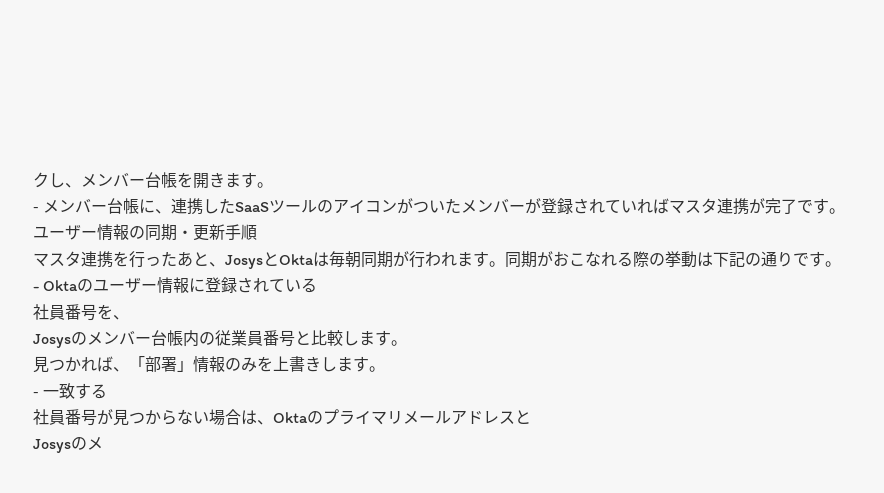クし、メンバー台帳を開きます。
- メンバー台帳に、連携したSaaSツールのアイコンがついたメンバーが登録されていればマスタ連携が完了です。
ユーザー情報の同期・更新手順
マスタ連携を行ったあと、JosysとOktaは毎朝同期が行われます。同期がおこなれる際の挙動は下記の通りです。
- Oktaのユーザー情報に登録されている
社員番号を、
Josysのメンバー台帳内の従業員番号と比較します。
見つかれば、「部署」情報のみを上書きします。
- 一致する
社員番号が見つからない場合は、Oktaのプライマリメールアドレスと
Josysのメ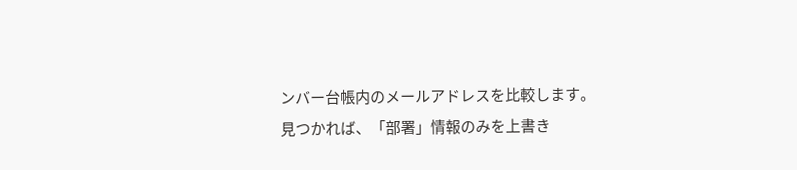ンバー台帳内のメールアドレスを比較します。
見つかれば、「部署」情報のみを上書き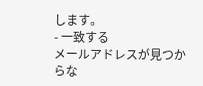します。
- 一致する
メールアドレスが見つからな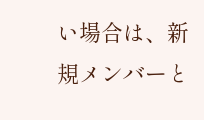い場合は、新規メンバーと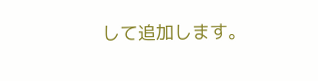して追加します。